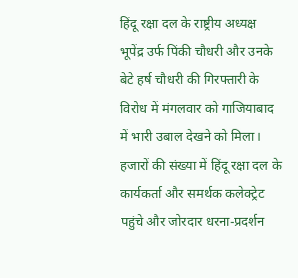हिंदू रक्षा दल के राष्ट्रीय अध्यक्ष भूपेंद्र उर्फ पिंकी चौधरी और उनके बेटे हर्ष चौधरी की गिरफ्तारी के विरोध में मंगलवार को गाजियाबाद में भारी उबाल देखने को मिला। हजारों की संख्या में हिंदू रक्षा दल के कार्यकर्ता और समर्थक कलेक्ट्रेट पहुंचे और जोरदार धरना-प्रदर्शन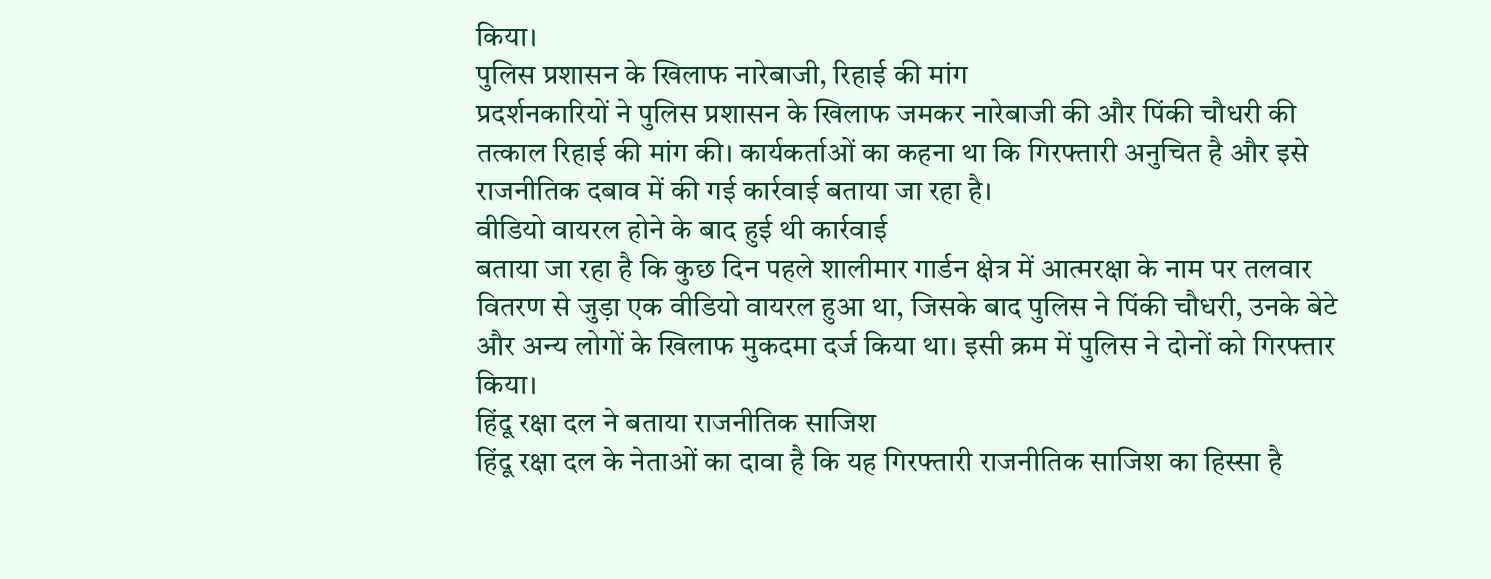किया।
पुलिस प्रशासन के खिलाफ नारेबाजी, रिहाई की मांग
प्रदर्शनकारियों ने पुलिस प्रशासन के खिलाफ जमकर नारेबाजी की और पिंकी चौधरी की तत्काल रिहाई की मांग की। कार्यकर्ताओं का कहना था कि गिरफ्तारी अनुचित है और इसे राजनीतिक दबाव में की गई कार्रवाई बताया जा रहा है।
वीडियो वायरल होने के बाद हुई थी कार्रवाई
बताया जा रहा है कि कुछ दिन पहले शालीमार गार्डन क्षेत्र में आत्मरक्षा के नाम पर तलवार वितरण से जुड़ा एक वीडियो वायरल हुआ था, जिसके बाद पुलिस ने पिंकी चौधरी, उनके बेटे और अन्य लोगों के खिलाफ मुकदमा दर्ज किया था। इसी क्रम में पुलिस ने दोनों को गिरफ्तार किया।
हिंदू रक्षा दल ने बताया राजनीतिक साजिश
हिंदू रक्षा दल के नेताओं का दावा है कि यह गिरफ्तारी राजनीतिक साजिश का हिस्सा है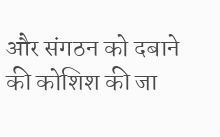और संगठन को दबाने की कोशिश की जा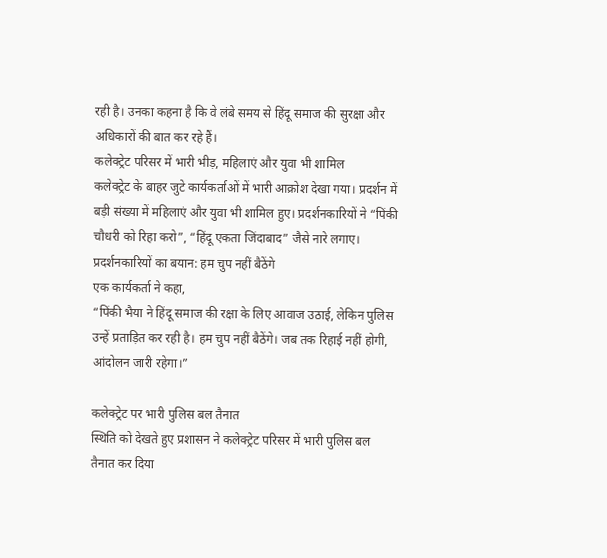रही है। उनका कहना है कि वे लंबे समय से हिंदू समाज की सुरक्षा और अधिकारों की बात कर रहे हैं।
कलेक्ट्रेट परिसर में भारी भीड़, महिलाएं और युवा भी शामिल
कलेक्ट्रेट के बाहर जुटे कार्यकर्ताओं में भारी आक्रोश देखा गया। प्रदर्शन में बड़ी संख्या में महिलाएं और युवा भी शामिल हुए। प्रदर्शनकारियों ने “पिंकी चौधरी को रिहा करो”, “हिंदू एकता जिंदाबाद” जैसे नारे लगाए।
प्रदर्शनकारियों का बयान: हम चुप नहीं बैठेंगे
एक कार्यकर्ता ने कहा,
“पिंकी भैया ने हिंदू समाज की रक्षा के लिए आवाज उठाई, लेकिन पुलिस उन्हें प्रताड़ित कर रही है। हम चुप नहीं बैठेंगे। जब तक रिहाई नहीं होगी, आंदोलन जारी रहेगा।”

कलेक्ट्रेट पर भारी पुलिस बल तैनात
स्थिति को देखते हुए प्रशासन ने कलेक्ट्रेट परिसर में भारी पुलिस बल तैनात कर दिया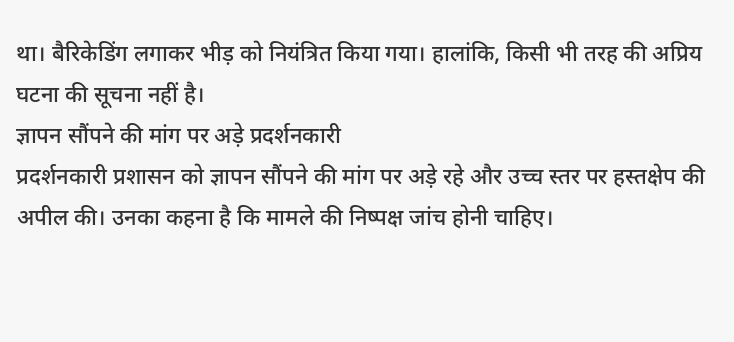था। बैरिकेडिंग लगाकर भीड़ को नियंत्रित किया गया। हालांकि, किसी भी तरह की अप्रिय घटना की सूचना नहीं है।
ज्ञापन सौंपने की मांग पर अड़े प्रदर्शनकारी
प्रदर्शनकारी प्रशासन को ज्ञापन सौंपने की मांग पर अड़े रहे और उच्च स्तर पर हस्तक्षेप की अपील की। उनका कहना है कि मामले की निष्पक्ष जांच होनी चाहिए।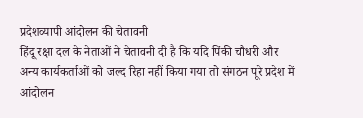प्रदेशव्यापी आंदोलन की चेतावनी
हिंदू रक्षा दल के नेताओं ने चेतावनी दी है कि यदि पिंकी चौधरी और अन्य कार्यकर्ताओं को जल्द रिहा नहीं किया गया तो संगठन पूरे प्रदेश में आंदोलन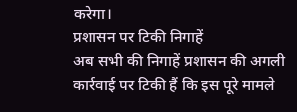करेगा।
प्रशासन पर टिकी निगाहें
अब सभी की निगाहें प्रशासन की अगली कार्रवाई पर टिकी हैं कि इस पूरे मामले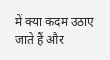में क्या कदम उठाए जाते हैं और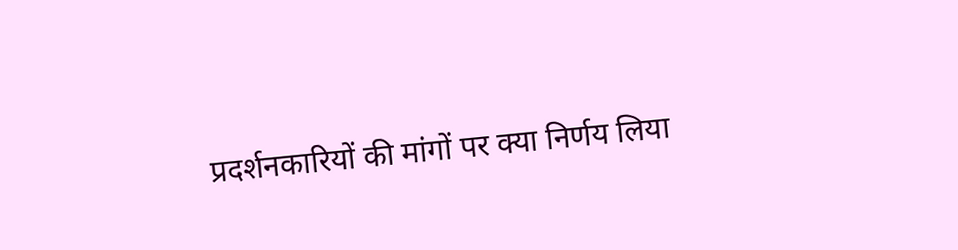प्रदर्शनकारियों की मांगों पर क्या निर्णय लिया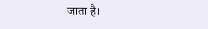जाता है।